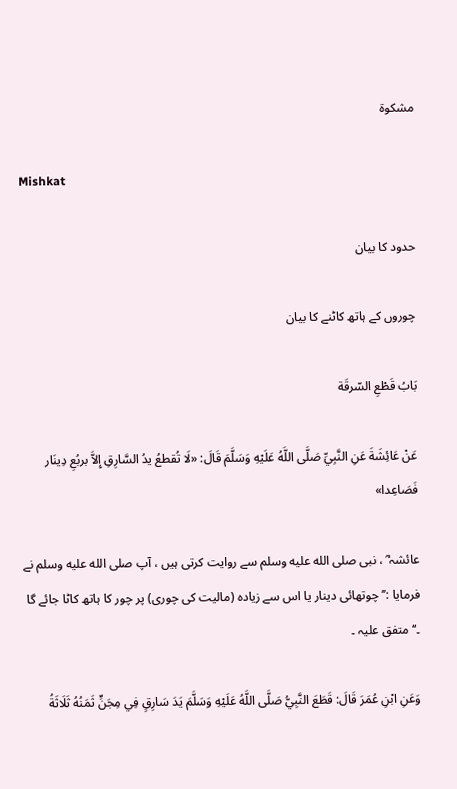مشکوۃ

Mishkat

حدود کا بیان

چوروں کے ہاتھ کاٹنے کا بیان

بَابُ قَطْعِ السّرقَة

عَنْ عَائِشَةَ عَنِ النَّبِيِّ صَلَّى اللَّهُ عَلَيْهِ وَسَلَّمَ قَالَ: «لَا تُقطعُ يدُ السَّارِقِ إِلاَّ بربُعِ دِينَار فَصَاعِدا»

عائشہ ؓ ، نبی صلى الله عليه وسلم سے روایت کرتی ہیں ، آپ صلى الله عليه وسلم نے فرمایا :’’ چوتھائی دینار یا اس سے زیادہ (مالیت کی چوری) پر چور کا ہاتھ کاٹا جائے گا ۔‘‘ متفق علیہ ۔

وَعَنِ ابْنِ عُمَرَ قَالَ: قَطَعَ النَّبِيُّ صَلَّى اللَّهُ عَلَيْهِ وَسَلَّمَ يَدَ سَارِقٍ فِي مِجَنٍّ ثَمَنُهُ ثَلَاثَةُ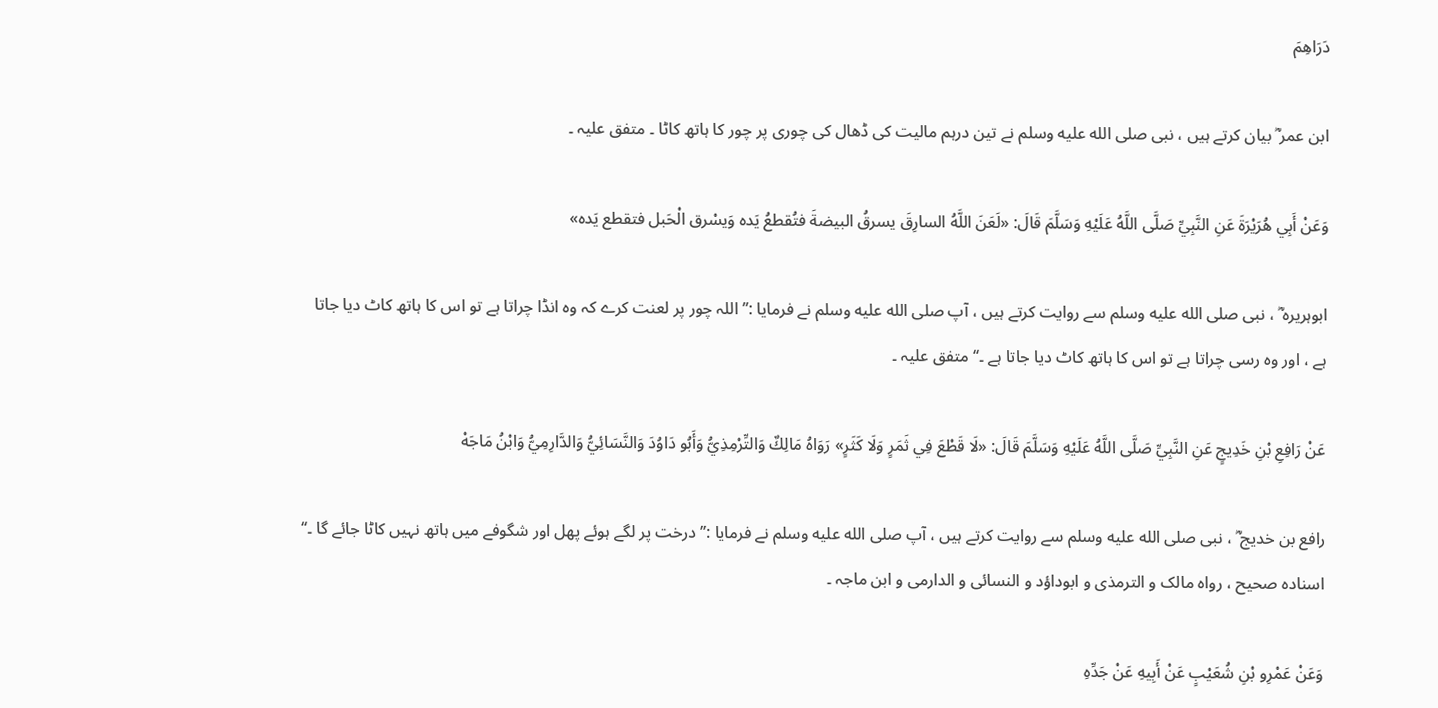دَرَاهِمَ

ابن عمر ؓ بیان کرتے ہیں ، نبی صلى الله عليه وسلم نے تین درہم مالیت کی ڈھال کی چوری پر چور کا ہاتھ کاٹا ۔ متفق علیہ ۔

وَعَنْ أَبِي هُرَيْرَةَ عَنِ النَّبِيِّ صَلَّى اللَّهُ عَلَيْهِ وَسَلَّمَ قَالَ: «لَعَنَ اللَّهُ السارِقَ يسرقُ البيضةَ فتُقطعُ يَده وَيسْرق الْحَبل فتقطع يَده»

ابوہریرہ ؓ ، نبی صلى الله عليه وسلم سے روایت کرتے ہیں ، آپ صلى الله عليه وسلم نے فرمایا :’’ اللہ چور پر لعنت کرے کہ وہ انڈا چراتا ہے تو اس کا ہاتھ کاٹ دیا جاتا ہے ، اور وہ رسی چراتا ہے تو اس کا ہاتھ کاٹ دیا جاتا ہے ۔‘‘ متفق علیہ ۔

عَنْ رَافِعِ بْنِ خَدِيجٍ عَنِ النَّبِيِّ صَلَّى اللَّهُ عَلَيْهِ وَسَلَّمَ قَالَ: «لَا قَطْعَ فِي ثَمَرٍ وَلَا كَثَرٍ» رَوَاهُ مَالِكٌ وَالتِّرْمِذِيُّ وَأَبُو دَاوُدَ وَالنَّسَائِيُّ وَالدَّارِمِيُّ وَابْنُ مَاجَهْ

رافع بن خدیج ؓ ، نبی صلى الله عليه وسلم سے روایت کرتے ہیں ، آپ صلى الله عليه وسلم نے فرمایا :’’ درخت پر لگے ہوئے پھل اور شگوفے میں ہاتھ نہیں کاٹا جائے گا ۔‘‘ اسنادہ صحیح ، رواہ مالک و الترمذی و ابوداؤد و النسائی و الدارمی و ابن ماجہ ۔

وَعَنْ عَمْرِو بْنِ شُعَيْبٍ عَنْ أَبِيهِ عَنْ جَدِّهِ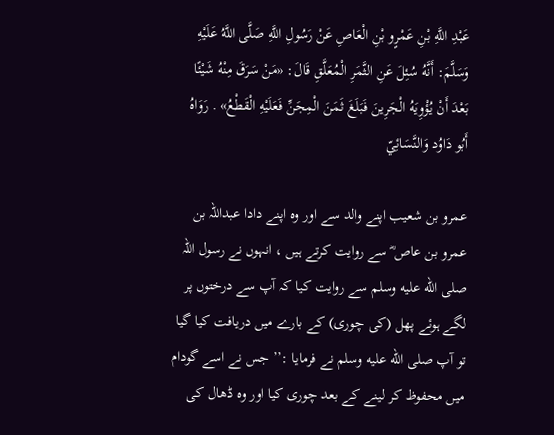عَبْدِ اللَّهِ بْنِ عَمْرٍو بْنِ الْعَاصِ عَنْ رَسُولِ اللَّهِ صَلَّى اللَّهُ عَلَيْهِ وَسَلَّمَ: أَنَّهُ سُئِلَ عَنِ الثَّمَرِ الْمُعَلَّقِ قَالَ: «مَنْ سَرَقَ مِنْهُ شَيْئًا بَعْدَ أَنْ يُؤْوِيَهُ الْجَرِينَ فَبَلَغَ ثَمَنَ الْمِجَنِّ فَعَلَيْهِ الْقَطْعُ» . رَوَاهُ أَبُو دَاوُد وَالنَّسَائِيّ

عمرو بن شعیب اپنے والد سے اور وہ اپنے دادا عبداللہ بن عمرو بن عاص ؓ سے روایت کرتے ہیں ، انہوں نے رسول اللہ صلى الله عليه وسلم سے روایت کیا کہ آپ سے درختوں پر لگے ہوئے پھل (کی چوری) کے بارے میں دریافت کیا گیا تو آپ صلى الله عليه وسلم نے فرمایا :’’ جس نے اسے گودام میں محفوظ کر لینے کے بعد چوری کیا اور وہ ڈھال کی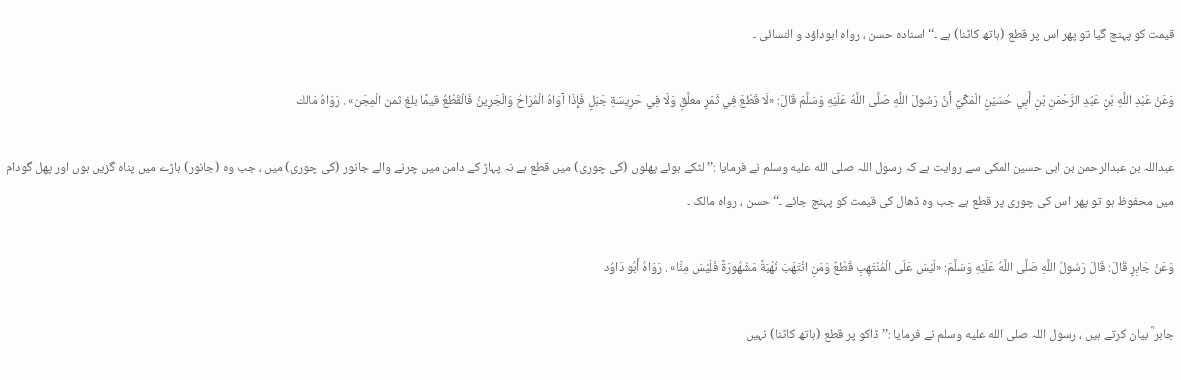قیمت کو پہنچ گیا تو پھر اس پر قطع (ہاتھ کاٹنا) ہے ۔‘‘ اسنادہ حسن ، رواہ ابوداؤد و النسائی ۔

وَعَنْ عَبْدِ اللَّهِ بْنِ عَبْدِ الرَّحْمَنِ بْنِ أَبِي حُسَيْنٍ الْمَكِّيِّ أَنَّ رَسُولَ اللَّهِ صَلَّى اللَّهُ عَلَيْهِ وَسَلَّمَ قَالَ: «لَا قَطْعَ فِي ثَمَرٍ معلَّقٍ وَلَا فِي حَرِيسَةِ جَبَلٍ فَإِذَا آوَاهُ الْمُرَاحُ وَالْجَرِينُ فَالْقَطْعُ قيمًا بلغ ثمن الْمِجَن» . رَوَاهُ مَالك

عبداللہ بن عبدالرحمن بن ابی حسین المکی سے روایت ہے کہ رسول اللہ صلى الله عليه وسلم نے فرمایا :’’ لٹکے ہوئے پھلوں (کی چوری) میں قطع ہے نہ پہاڑ کے دامن میں چرنے والے جانور (کی چوری) میں ، جب وہ (جانور) باڑے میں پناہ گزیں ہوں اور پھل گودام میں محفوظ ہو تو پھر اس کی چوری پر قطع ہے جب وہ ڈھال کی قیمت کو پہنچ جائے ۔‘‘ حسن ، رواہ مالک ۔

وَعَنْ جَابِرٍ قَالَ: قَالَ رَسُولُ اللَّهِ صَلَّى اللَّهُ عَلَيْهِ وَسَلَّمَ: «لَيْسَ عَلَى الْمُنْتَهِبِ قَطْعٌ وَمَنِ انْتَهَبَ نُهْبَةً مَشْهُورَةً فَلَيْسَ مِنَّا» . رَوَاهُ أَبُو دَاوُد

جابر ؓ بیان کرتے ہیں ، رسول اللہ صلى الله عليه وسلم نے فرمایا :’’ ڈاکو پر قطع (ہاتھ کاٹنا) نہیں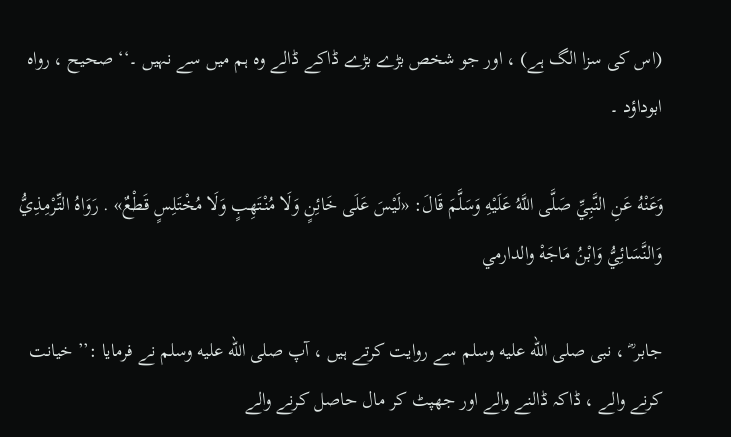(اس کی سزا الگ ہے) ، اور جو شخص بڑے بڑے ڈاکے ڈالے وہ ہم میں سے نہیں ۔‘‘ صحیح ، رواہ ابوداؤد ۔

وَعَنْهُ عَنِ النَّبِيِّ صَلَّى اللَّهُ عَلَيْهِ وَسَلَّمَ قَالَ: «لَيْسَ عَلَى خَائِنٍ وَلَا مُنْتَهِبٍ وَلَا مُخْتَلِسٍ قَطْعٌ» . رَوَاهُ التِّرْمِذِيُّ وَالنَّسَائِيُّ وَابْنُ مَاجَهْ والدارمي

جابر ؓ ، نبی صلى الله عليه وسلم سے روایت کرتے ہیں ، آپ صلى الله عليه وسلم نے فرمایا :’’ خیانت کرنے والے ، ڈاکہ ڈالنے والے اور جھپٹ کر مال حاصل کرنے والے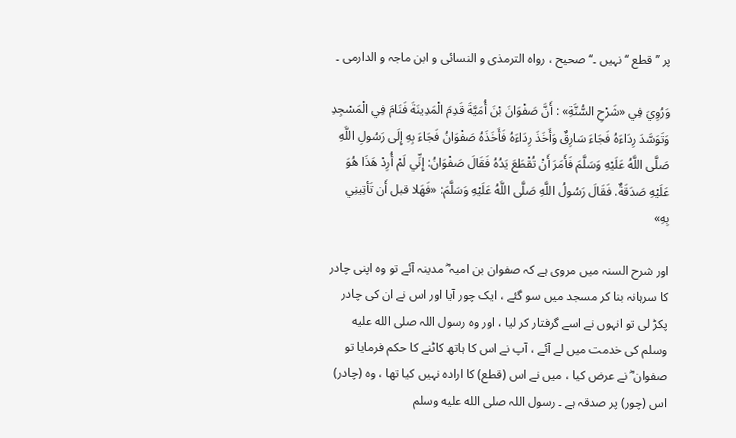پر ’’ قطع ‘‘ نہیں ۔‘‘ صحیح ، رواہ الترمذی و النسائی و ابن ماجہ و الدارمی ۔

وَرُوِيَ فِي «شَرْحِ السُّنَّةِ» : أَنَّ صَفْوَانَ بْنَ أُمَيَّةَ قَدِمَ الْمَدِينَةَ فَنَامَ فِي الْمَسْجِدِ وَتَوَسَّدَ رِدَاءَهُ فَجَاءَ سَارِقٌ وَأَخَذَ رِدَاءَهُ فَأَخَذَهُ صَفْوَانُ فَجَاءَ بِهِ إِلَى رَسُولِ اللَّهِ صَلَّى اللَّهُ عَلَيْهِ وَسَلَّمَ فَأَمَرَ أَنْ تُقْطَعَ يَدُهُ فَقَالَ صَفْوَانُ: إِنِّي لَمْ أُرِدْ هَذَا هُوَ عَلَيْهِ صَدَقَةٌ. فَقَالَ رَسُولُ اللَّهِ صَلَّى اللَّهُ عَلَيْهِ وَسَلَّمَ: «فَهَلا قبل أَن تَأتِينِي بِهِ»

اور شرح السنہ میں مروی ہے کہ صفوان بن امیہ ؓ مدینہ آئے تو وہ اپنی چادر کا سرہانہ بنا کر مسجد میں سو گئے ، ایک چور آیا اور اس نے ان کی چادر پکڑ لی تو انہوں نے اسے گرفتار کر لیا ، اور وہ رسول اللہ صلى الله عليه وسلم کی خدمت میں لے آئے ، آپ نے اس کا ہاتھ کاٹنے کا حکم فرمایا تو صفوان ؓ نے عرض کیا ، میں نے اس (قطع) کا ارادہ نہیں کیا تھا ، وہ (چادر) اس (چور) پر صدقہ ہے ۔ رسول اللہ صلى الله عليه وسلم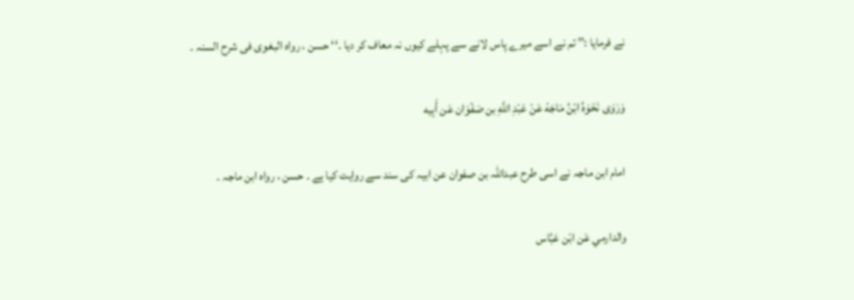نے فرمایا :’’ تم نے اسے میرے پاس لانے سے پہلے کیوں نہ معاف کر دیا ۔‘‘ حسن ، رواہ البغوی فی شرح السنہ ۔

وَرَوَى نَحْوَهُ ابْنُ مَاجَهْ عَنْ عَبْدِ اللَّهِ بن صَفْوَان عَن أَبِيه

امام ابن ماجہ نے اسی طرح عبداللہ بن صفوان عن ابیہ کی سند سے روایت کیا ہے ۔ حسن ، رواہ ابن ماجہ ۔

والدارمي عَن ابْن عَبَّاس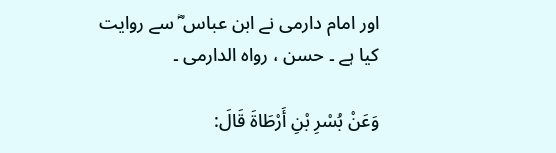اور امام دارمی نے ابن عباس ؓ سے روایت کیا ہے ۔ حسن ، رواہ الدارمی ۔

وَعَنْ بُسْرِ بْنِ أَرْطَاةَ قَالَ: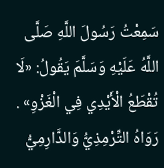سَمِعْتُ رَسُولَ اللَّهِ صَلَّى اللَّهُ عَلَيْهِ وَسَلَّمَ يَقُولُ: «لَا تُقْطَعُ الْأَيْدِي فِي الْغَزْوِ» . رَوَاهُ التِّرْمِذِيُّ وَالدَّارِمِيُّ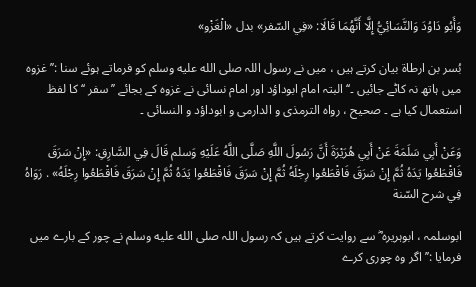وَأَبُو دَاوُدَ وَالنَّسَائِيُّ إِلَّا أَنَّهُمَا قَالَا: «فِي السّفر» بدل «الْغَزْو»

بُسر بن ارطاۃ بیان کرتے ہیں ، میں نے رسول اللہ صلى الله عليه وسلم کو فرماتے ہوئے سنا :’’ غزوہ میں ہاتھ نہ کاٹے جائیں ۔‘‘ البتہ امام ابوداؤد اور امام نسائی نے غزوہ کے بجائے ’’ سفر ‘‘ کا لفظ استعمال کیا ہے ۔ صحیح ، رواہ الترمذی و الدارمی و ابوداؤد و النسائی ۔

وَعَنْ أَبِي سَلَمَةَ عَنْ أَبِي هُرَيْرَةَ أَنَّ رَسُولَ اللَّهِ صَلَّى اللَّهُ عَلَيْهِ وَسلم قَالَ فِي السَّارِقِ: «إِنْ سَرَقَ فَاقْطَعُوا يَدَهُ ثُمَّ إِنْ سَرَقَ فَاقْطَعُوا رِجْلَهُ ثُمَّ إِنْ سَرَقَ فَاقْطَعُوا يَدَهُ ثُمَّ إِنْ سَرَقَ فَاقْطَعُوا رِجْلَهُ» . رَوَاهُ فِي شرح السّنة

ابوسلمہ ، ابوہریرہ ؓ سے روایت کرتے ہیں کہ رسول اللہ صلى الله عليه وسلم نے چور کے بارے میں فرمایا :’’ اگر وہ چوری کرے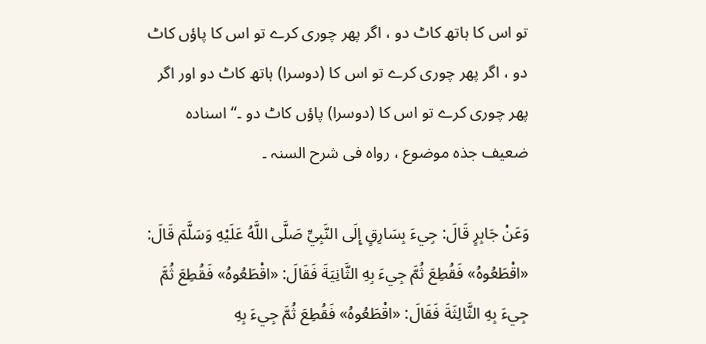تو اس کا ہاتھ کاٹ دو ، اگر پھر چوری کرے تو اس کا پاؤں کاٹ دو ، اگر پھر چوری کرے تو اس کا (دوسرا) ہاتھ کاٹ دو اور اگر پھر چوری کرے تو اس کا (دوسرا) پاؤں کاٹ دو ۔‘‘ اسنادہ ضعیف جذہ موضوع ، رواہ فی شرح السنہ ۔

وَعَنْ جَابِرٍ قَالَ: جِيءَ بِسَارِقٍ إِلَى النَّبِيِّ صَلَّى اللَّهُ عَلَيْهِ وَسَلَّمَ قَالَ: «اقْطَعُوهُ» فَقُطِعَ ثُمَّ جِيءَ بِهِ الثَّانِيَةَ فَقَالَ: «اقْطَعُوهُ» فَقُطِعَ ثُمَّ جِيءَ بِهِ الثَّالِثَةَ فَقَالَ: «اقْطَعُوهُ» فَقُطِعَ ثُمَّ جِيءَ بِهِ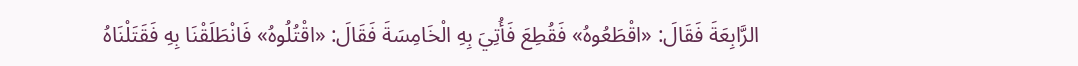الرَّابِعَةَ فَقَالَ: «اقْطَعُوهُ» فَقُطِعَ فَأُتِيَ بِهِ الْخَامِسَةَ فَقَالَ: «اقْتُلُوهُ» فَانْطَلَقْنَا بِهِ فَقَتَلْنَاهُ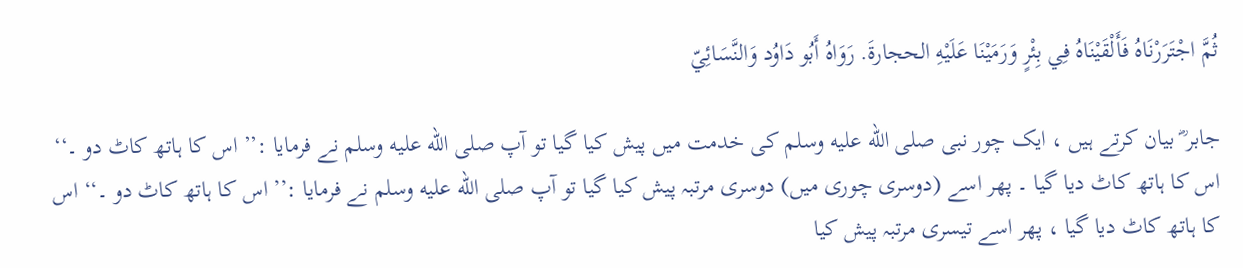ثُمَّ اجْتَرَرْنَاهُ فَأَلْقَيْنَاهُ فِي بِئْرٍ وَرَمَيْنَا عَلَيْهِ الحجارةَ. رَوَاهُ أَبُو دَاوُد وَالنَّسَائِيّ

جابر ؓ بیان کرتے ہیں ، ایک چور نبی صلى الله عليه وسلم کی خدمت میں پیش کیا گیا تو آپ صلى الله عليه وسلم نے فرمایا :’’ اس کا ہاتھ کاٹ دو ۔‘‘ اس کا ہاتھ کاٹ دیا گیا ۔ پھر اسے (دوسری چوری میں) دوسری مرتبہ پیش کیا گیا تو آپ صلى الله عليه وسلم نے فرمایا :’’ اس کا ہاتھ کاٹ دو ۔‘‘ اس کا ہاتھ کاٹ دیا گیا ، پھر اسے تیسری مرتبہ پیش کیا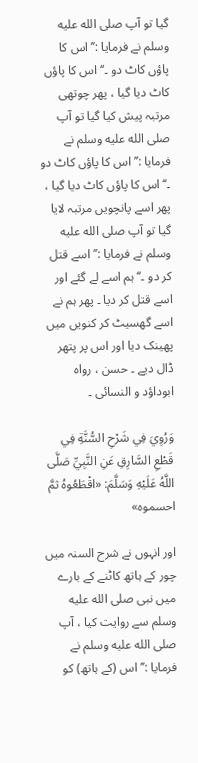گیا تو آپ صلى الله عليه وسلم نے فرمایا :’’ اس کا پاؤں کاٹ دو ۔‘‘ اس کا پاؤں کاٹ دیا گیا ، پھر چوتھی مرتبہ پیش کیا گیا تو آپ صلى الله عليه وسلم نے فرمایا :’’ اس کا پاؤں کاٹ دو ۔‘‘ اس کا پاؤں کاٹ دیا گیا ، پھر اسے پانچویں مرتبہ لایا گیا تو آپ صلى الله عليه وسلم نے فرمایا :’’ اسے قتل کر دو ۔‘‘ ہم اسے لے گئے اور اسے قتل کر دیا ۔ پھر ہم نے اسے گھسیٹ کر کنویں میں پھینک دیا اور اس پر پتھر ڈال دیے ۔ حسن ، رواہ ابوداؤد و النسائی ۔

وَرُوِيَ فِي شَرْحِ السُّنَّةِ فِي قَطْعِ السَّارِقِ عَنِ النَّبِيِّ صَلَّى اللَّهُ عَلَيْهِ وَسَلَّمَ: «اقْطَعُوهُ ثمَّ احسموه»

اور انہوں نے شرح السنہ میں چور کے ہاتھ کاٹنے کے بارے میں نبی صلى الله عليه وسلم سے روایت کیا ، آپ صلى الله عليه وسلم نے فرمایا :’’ اس (کے ہاتھ) کو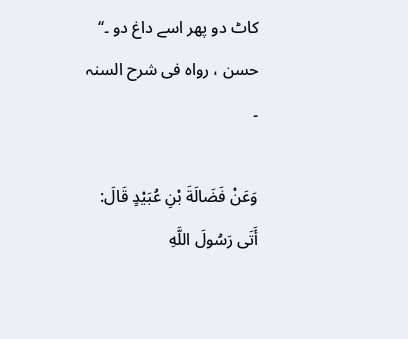کاٹ دو پھر اسے داغ دو ۔‘‘ حسن ، رواہ فی شرح السنہ ۔

وَعَنْ فَضَالَةَ بْنِ عُبَيْدٍ قَالَ: أَتَى رَسُولَ اللَّهِ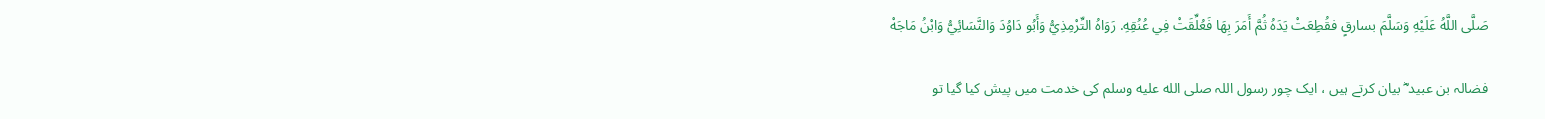صَلَّى اللَّهُ عَلَيْهِ وَسَلَّمَ بسارقٍ فقُطِعَتْ يَدَهُ ثُمَّ أَمَرَ بِهَا فَعُلِّقَتْ فِي عُنُقِهِ. رَوَاهُ التِّرْمِذِيُّ وَأَبُو دَاوُدَ وَالنَّسَائِيُّ وَابْنُ مَاجَهْ

فضالہ بن عبید ؓ بیان کرتے ہیں ، ایک چور رسول اللہ صلى الله عليه وسلم کی خدمت میں پیش کیا گیا تو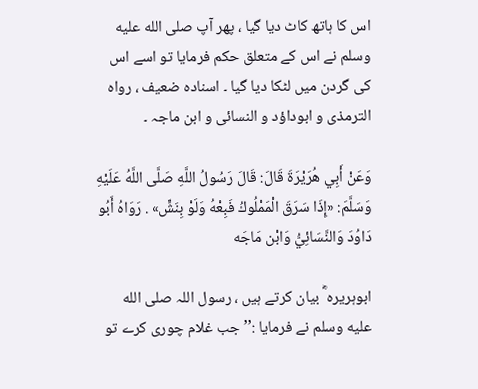اس کا ہاتھ کاٹ دیا گیا ، پھر آپ صلى الله عليه وسلم نے اس کے متعلق حکم فرمایا تو اسے اس کی گردن میں لٹکا دیا گیا ۔ اسنادہ ضعیف ، رواہ الترمذی و ابوداؤد و النسائی و ابن ماجہ ۔

وَعَنْ أَبِي هُرَيْرَةَ قَالَ: قَالَ رَسُولُ اللَّهِ صَلَّى اللَّهُ عَلَيْهِ وَسَلَّمَ: «إِذَا سَرَقَ الْمَمْلُوكُ فَبِعْهُ وَلَوْ بِنَشٍّ» . رَوَاهُ أَبُو دَاوُدَ وَالنَّسَائِيُّ وَابْن مَاجَه

ابوہریرہ ؓ بیان کرتے ہیں ، رسول اللہ صلى الله عليه وسلم نے فرمایا :’’ جب غلام چوری کرے تو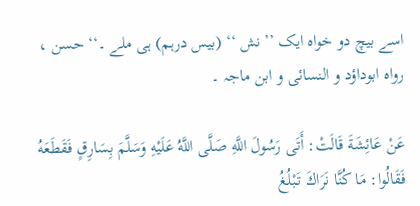اسے بیچ دو خواہ ایک ’’ نش ‘‘ (بیس درہم) ہی ملے ۔‘‘ حسن ، رواہ ابوداؤد و النسائی و ابن ماجہ ۔

عَنْ عَائِشَةَ قَالَتْ: أَتَى رَسُولَ اللَّهِ صَلَّى اللَّهُ عَلَيْهِ وَسَلَّمَ بِسَارِقٍ فَقَطَعَهُ فَقَالُوا: مَا كُنَّا نَرَاكَ تَبْلُغُ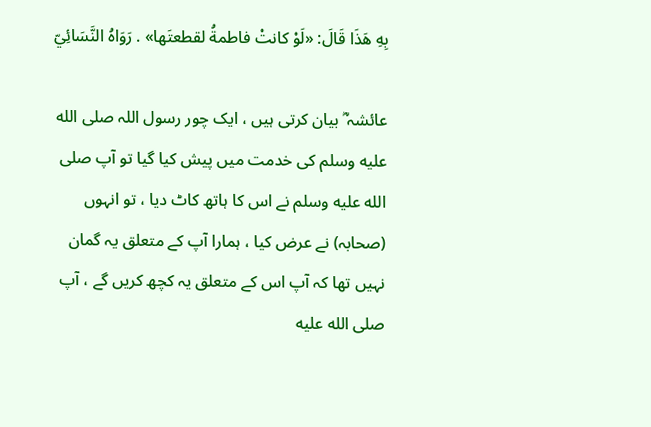بِهِ هَذَا قَالَ: «لَوْ كانتْ فاطمةُ لقطعتَها» . رَوَاهُ النَّسَائِيّ

عائشہ ؓ بیان کرتی ہیں ، ایک چور رسول اللہ صلى الله عليه وسلم کی خدمت میں پیش کیا گیا تو آپ صلى الله عليه وسلم نے اس کا ہاتھ کاٹ دیا ، تو انہوں (صحابہ) نے عرض کیا ، ہمارا آپ کے متعلق یہ گمان نہیں تھا کہ آپ اس کے متعلق یہ کچھ کریں گے ، آپ صلى الله عليه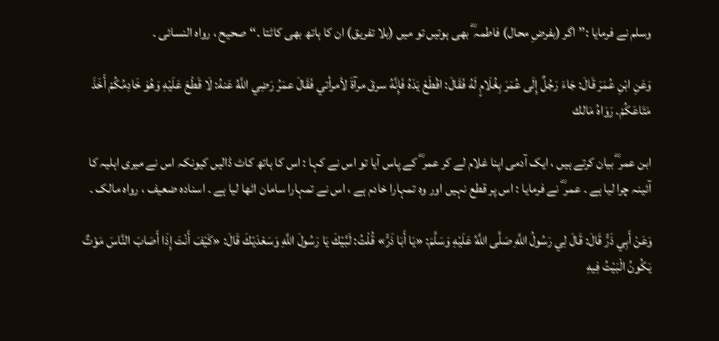وسلم نے فرمایا :’’ اگر (بفرضِ محال) فاطمہ ؓ بھی ہوتیں تو میں (بلا تفریق) ان کا ہاتھ بھی کاٹتا ۔‘‘ صحیح ، رواہ النسائی ۔

وَعَنِ ابْنِ عُمَرَ قَالَ: جَاءَ رَجُلٌ إِلَى عُمَرَ بِغُلَامٍ لَهُ فَقَالَ: اقْطَعْ يَدَهُ فَإِنَّهُ سرقَ مرآةَ لأمرأتي فَقَالَ عمَرُ رَضِي اللَّهُ عَنهُ: لَا قَطْعَ عَلَيْهِ وَهُوَ خَادِمُكُمْ أَخَذَ مَتَاعَكُمْ. رَوَاهُ مَالك

ابن عمر ؓ بیان کرتے ہیں ، ایک آدمی اپنا غلام لے کر عمر ؓ کے پاس آیا تو اس نے کہا : اس کا ہاتھ کاٹ ڈالیں کیونکہ اس نے میری اہلیہ کا آئینہ چرا لیا ہے ۔ عمر ؓ نے فرمایا : اس پر قطع نہیں اور وہ تمہارا خادم ہے ، اس نے تمہارا سامان اٹھا لیا ہے ۔ اسنادہ ضعیف ، رواہ مالک ۔

وَعَنْ أَبِي ذَرٍّ قَالَ: قَالَ لِي رَسُولُ اللَّهِ صَلَّى اللَّهُ عَلَيْهِ وَسَلَّمَ: «يَا أَبَا ذَرٍّ» قُلْتُ: لَبَّيْكَ يَا رَسُولَ اللَّهِ وَسَعْدَيْكَ قَالَ: «كَيْفَ أَنْتَ إِذَا أَصَابَ النَّاسَ مَوْتٌ يَكُونُ الْبَيْتُ فِيهِ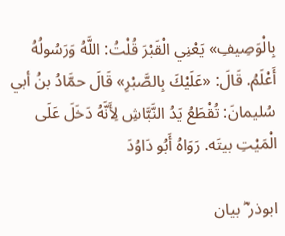بِالْوَصِيفِ» يَعْنِي الْقَبْرَ قُلْتُ: اللَّهُ وَرَسُولُهُ أَعْلَمُ. قَالَ: «عَلَيْكَ بِالصَّبْرِ» قَالَ حمَّادُ بنُ أبي سُليمانَ: تُقْطَعُ يَدُ النَّبَّاشِ لِأَنَّهُ دَخَلَ عَلَى الْمَيْتِ بيتَه. رَوَاهُ أَبُو دَاوُدَ

ابوذر ؓ بیان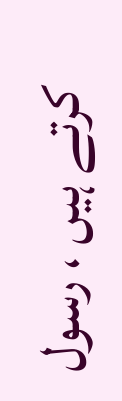کرتے ہیں ، رسول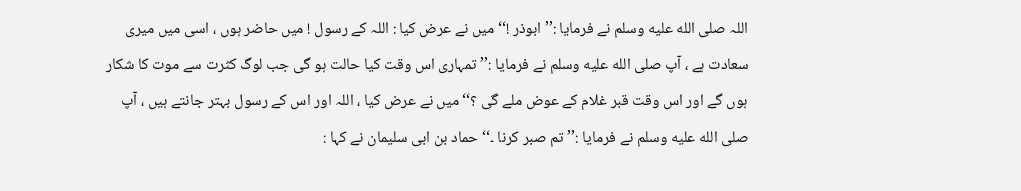اللہ صلى الله عليه وسلم نے فرمایا :’’ ابوذر !‘‘ میں نے عرض کیا : اللہ کے رسول ! میں حاضر ہوں ، اسی میں میری سعادت ہے ، آپ صلى الله عليه وسلم نے فرمایا :’’ تمہاری اس وقت کیا حالت ہو گی جب لوگ کثرت سے موت کا شکار ہوں گے اور اس وقت قبر غلام کے عوض ملے گی ؟‘‘ میں نے عرض کیا ، اللہ اور اس کے رسول بہتر جانتے ہیں ، آپ صلى الله عليه وسلم نے فرمایا :’’ تم صبر کرنا ۔‘‘ حماد بن ابی سلیمان نے کہا :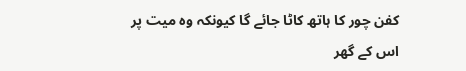کفن چور کا ہاتھ کاٹا جائے گا کیونکہ وہ میت پر اس کے گھر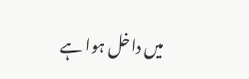میں داخل ہوا ہے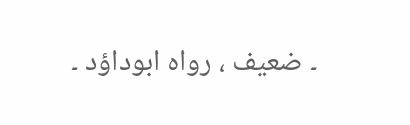۔ ضعیف ، رواہ ابوداؤد ۔